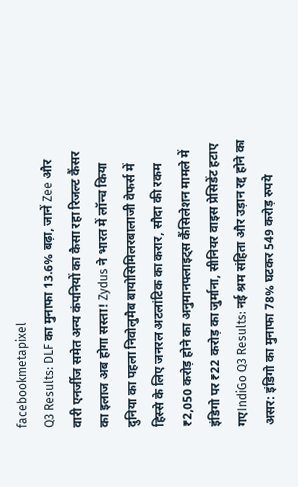facebookmetapixel
Q3 Results: DLF का मुनाफा 13.6% बढ़ा, जानें Zee और वारी एनर्जीज समेत अन्य कंपनियों का कैसा रहा रिजल्ट कैंसर का इलाज अब होगा सस्ता! Zydus ने भारत में लॉन्च किया दुनिया का पहला निवोलुमैब बायोसिमिलरबालाजी वेफर्स में हिस्से के लिए जनरल अटलांटिक का करार, सौदा की रकम ₹2,050 करोड़ होने का अनुमानफ्लाइट्स कैंसिलेशन मामले में इंडिगो पर ₹22 करोड़ का जुर्माना, सीनियर वाइस प्रेसिडेंट हटाए गएIndiGo Q3 Results: नई श्रम संहिता और उड़ान रद्द होने का असर: इंडिगो का मुनाफा 78% घटकर 549 करोड़ रुपये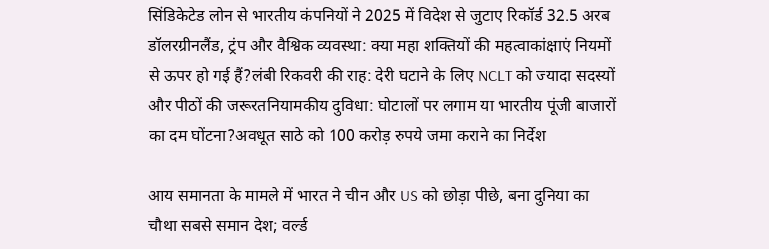सिंडिकेटेड लोन से भारतीय कंपनियों ने 2025 में विदेश से जुटाए रिकॉर्ड 32.5 अरब डॉलरग्रीनलैंड, ट्रंप और वैश्विक व्यवस्था: क्या महा शक्तियों की महत्वाकांक्षाएं नियमों से ऊपर हो गई हैं?लंबी रिकवरी की राह: देरी घटाने के लिए NCLT को ज्यादा सदस्यों और पीठों की जरूरतनियामकीय दुविधा: घोटालों पर लगाम या भारतीय पूंजी बाजारों का दम घोंटना?अवधूत साठे को 100 करोड़ रुपये जमा कराने का निर्देश

आय समानता के मामले में भारत ने चीन और US को छोड़ा पीछे, बना दुनिया का चौथा सबसे समान देश; वर्ल्ड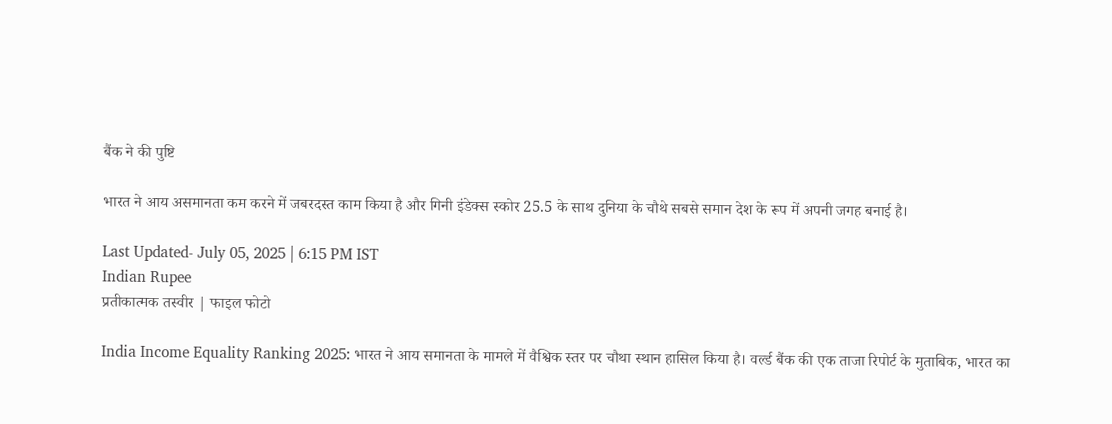बैंक ने की पुष्टि

भारत ने आय असमानता कम करने में जबरदस्त काम किया है और गिनी इंडेक्स स्कोर 25.5 के साथ दुनिया के चौथे सबसे समान देश के रूप में अपनी जगह बनाई है।

Last Updated- July 05, 2025 | 6:15 PM IST
Indian Rupee
प्रतीकात्मक तस्वीर | फाइल फोटो

India Income Equality Ranking 2025: भारत ने आय समानता के मामले में वैश्विक स्तर पर चौथा स्थान हासिल किया है। वर्ल्ड बैंक की एक ताजा रिपोर्ट के मुताबिक, भारत का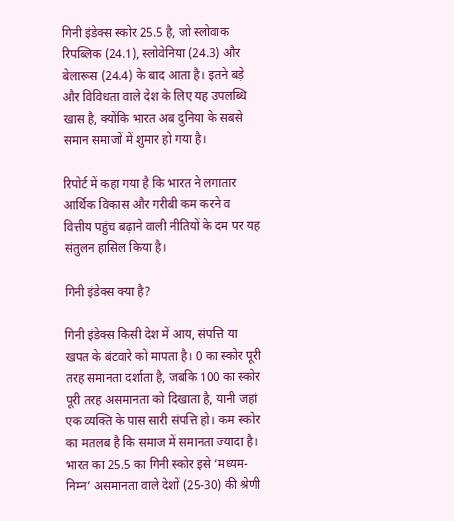गिनी इंडेक्स स्कोर 25.5 है, जो स्लोवाक रिपब्लिक (24.1), स्लोवेनिया (24.3) और बेलारूस (24.4) के बाद आता है। इतने बड़े और विविधता वाले देश के लिए यह उपलब्धि खास है, क्योंकि भारत अब दुनिया के सबसे समान समाजों में शुमार हो गया है।

रिपोर्ट में कहा गया है कि भारत ने लगातार आर्थिक विकास और गरीबी कम करने व वित्तीय पहुंच बढ़ाने वाली नीतियों के दम पर यह संतुलन हासिल किया है।

गिनी इंडेक्स क्या है?

गिनी इंडेक्स किसी देश में आय, संपत्ति या खपत के बंटवारे को मापता है। 0 का स्कोर पूरी तरह समानता दर्शाता है, जबकि 100 का स्कोर पूरी तरह असमानता को दिखाता है, यानी जहां एक व्यक्ति के पास सारी संपत्ति हो। कम स्कोर का मतलब है कि समाज में समानता ज्यादा है। भारत का 25.5 का गिनी स्कोर इसे ‘मध्यम-निम्न’ असमानता वाले देशों (25-30) की श्रेणी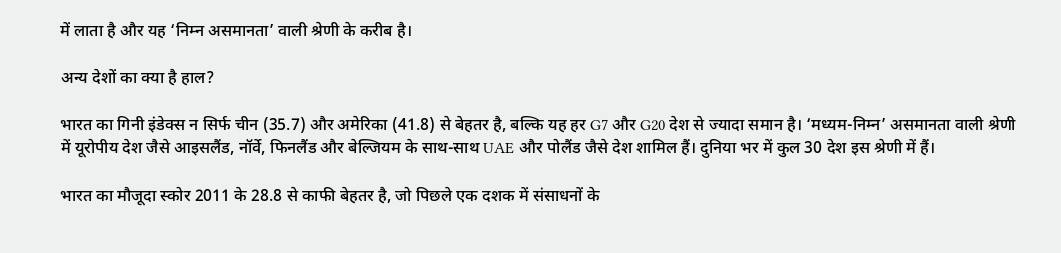में लाता है और यह ‘निम्न असमानता’ वाली श्रेणी के करीब है।

अन्य देशों का क्या है हाल?

भारत का गिनी इंडेक्स न सिर्फ चीन (35.7) और अमेरिका (41.8) से बेहतर है, बल्कि यह हर G7 और G20 देश से ज्यादा समान है। ‘मध्यम-निम्न’ असमानता वाली श्रेणी में यूरोपीय देश जैसे आइसलैंड, नॉर्वे, फिनलैंड और बेल्जियम के साथ-साथ UAE और पोलैंड जैसे देश शामिल हैं। दुनिया भर में कुल 30 देश इस श्रेणी में हैं।

भारत का मौजूदा स्कोर 2011 के 28.8 से काफी बेहतर है, जो पिछले एक दशक में संसाधनों के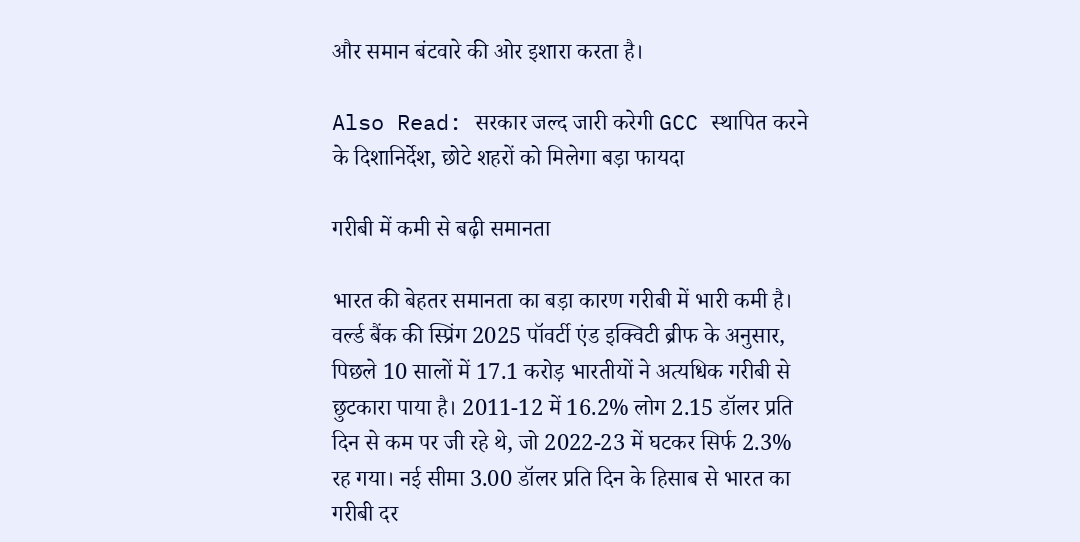और समान बंटवारे की ओर इशारा करता है।

Also Read: सरकार जल्द जारी करेगी GCC स्थापित करने के दिशानिर्देश, छोटे शहरों को मिलेगा बड़ा फायदा

गरीबी में कमी से बढ़ी समानता

भारत की बेहतर समानता का बड़ा कारण गरीबी में भारी कमी है। वर्ल्ड बैंक की स्प्रिंग 2025 पॉवर्टी एंड इक्विटी ब्रीफ के अनुसार, पिछले 10 सालों में 17.1 करोड़ भारतीयों ने अत्यधिक गरीबी से छुटकारा पाया है। 2011-12 में 16.2% लोग 2.15 डॉलर प्रति दिन से कम पर जी रहे थे, जो 2022-23 में घटकर सिर्फ 2.3% रह गया। नई सीमा 3.00 डॉलर प्रति दिन के हिसाब से भारत का गरीबी दर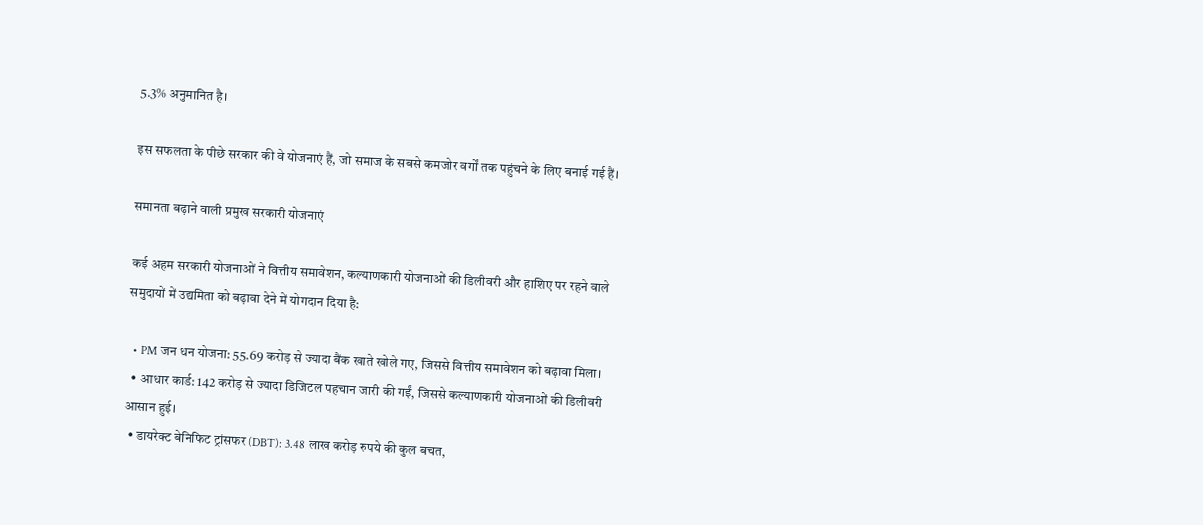5.3% अनुमानित है।

इस सफलता के पीछे सरकार की वे योजनाएं हैं, जो समाज के सबसे कमजोर वर्गों तक पहुंचने के लिए बनाई गई हैं।

समानता बढ़ाने वाली प्रमुख सरकारी योजनाएं

कई अहम सरकारी योजनाओं ने वित्तीय समावेशन, कल्याणकारी योजनाओं की डिलीवरी और हाशिए पर रहने वाले समुदायों में उद्यमिता को बढ़ावा देने में योगदान दिया है:

  • PM जन धन योजना: 55.69 करोड़ से ज्यादा बैंक खाते खोले गए, जिससे वित्तीय समावेशन को बढ़ावा मिला।
  • आधार कार्ड: 142 करोड़ से ज्यादा डिजिटल पहचान जारी की गईं, जिससे कल्याणकारी योजनाओं की डिलीवरी आसान हुई।
  • डायरेक्ट बेनिफिट ट्रांसफर (DBT): 3.48 लाख करोड़ रुपये की कुल बचत,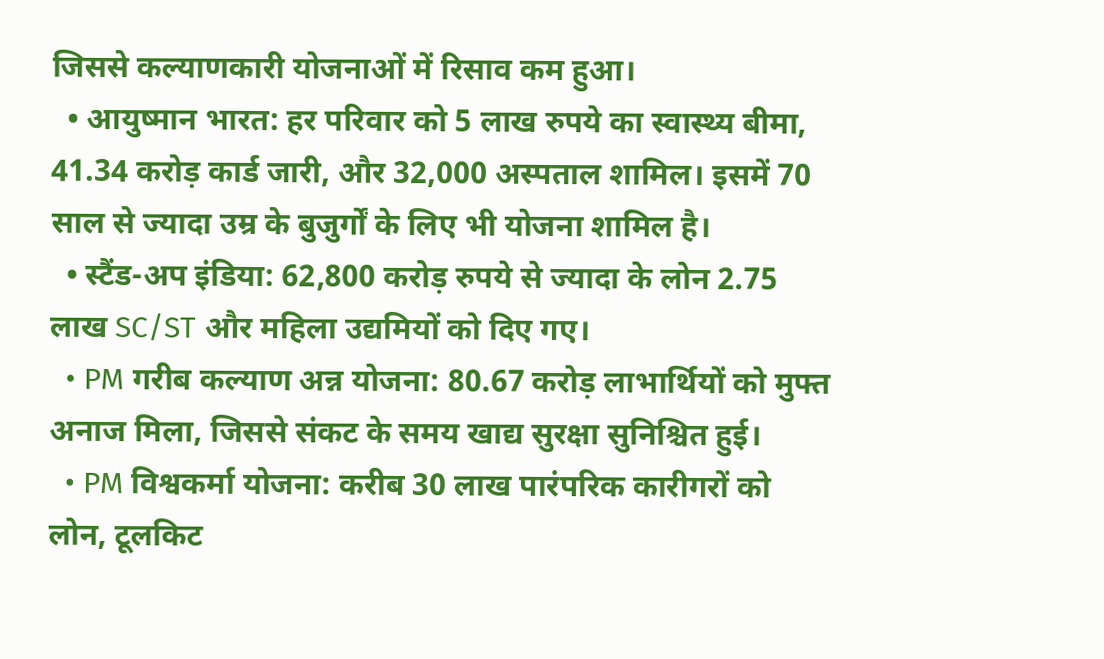जिससे कल्याणकारी योजनाओं में रिसाव कम हुआ।
  • आयुष्मान भारत: हर परिवार को 5 लाख रुपये का स्वास्थ्य बीमा, 41.34 करोड़ कार्ड जारी, और 32,000 अस्पताल शामिल। इसमें 70 साल से ज्यादा उम्र के बुजुर्गों के लिए भी योजना शामिल है।
  • स्टैंड-अप इंडिया: 62,800 करोड़ रुपये से ज्यादा के लोन 2.75 लाख SC/ST और महिला उद्यमियों को दिए गए।
  • PM गरीब कल्याण अन्न योजना: 80.67 करोड़ लाभार्थियों को मुफ्त अनाज मिला, जिससे संकट के समय खाद्य सुरक्षा सुनिश्चित हुई।
  • PM विश्वकर्मा योजना: करीब 30 लाख पारंपरिक कारीगरों को लोन, टूलकिट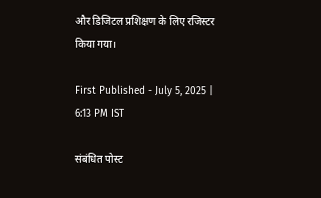और डिजिटल प्रशिक्षण के लिए रजिस्टर किया गया।

First Published - July 5, 2025 | 6:13 PM IST

संबंधित पोस्ट